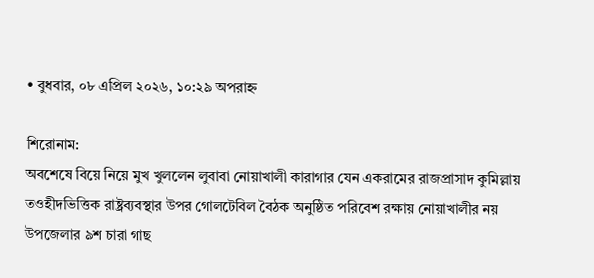• বুধবার, ০৮ এপ্রিল ২০২৬, ১০:২৯ অপরাহ্ন

শিরোনাম:
অবশেষে বিয়ে নিয়ে মুখ খুললেন লুবাবা নোয়াখালী কারাগার যেন একরামের রাজপ্রাসাদ কুমিল্লায় তওহীদভিত্তিক রাষ্ট্রব্যবস্থার উপর গোলটেবিল বৈঠক অনুষ্ঠিত পরিবেশ রক্ষায় নোয়াখালীর নয় উপজেলার ৯শ চারা গাছ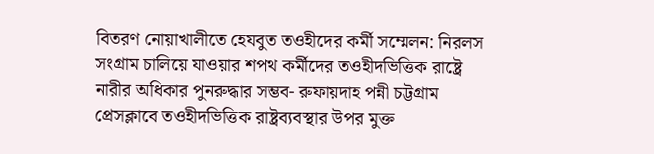বিতরণ নোয়াখালীতে হেযবুত তওহীদের কর্মী সম্মেলন: নিরলস সংগ্রাম চালিয়ে যাওয়ার শপথ কর্মীদের তওহীদভিত্তিক রাষ্ট্রে নারীর অধিকার পুনরুদ্ধার সম্ভব- রুফায়দাহ পন্নী চট্টগ্রাম প্রেসক্লাবে তওহীদভিত্তিক রাষ্ট্রব্যবস্থার উপর মুক্ত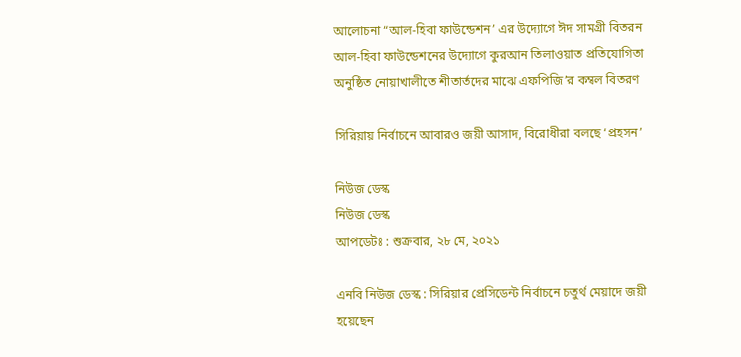আলোচনা “আল-হিবা ফাউন্ডেশন’ এর উদ্যোগে ঈদ সামগ্রী বিতরন আল-হিবা ফাউন্ডেশনের উদ্যোগে কুরআন তিলাওয়াত প্রতিযোগিতা অনুষ্ঠিত নোয়াখালীতে শীতার্তদের মাঝে এফপিজি’র কম্বল বিতরণ

সিরিয়ায় নির্বাচনে আবারও জয়ী আসাদ, বিরোধীরা বলছে ‘প্রহসন’

নিউজ ডেস্ক
নিউজ ডেস্ক
আপডেটঃ : শুক্রবার, ২৮ মে, ২০২১

এনবি নিউজ ডেস্ক : সিরিয়ার প্রেসিডেন্ট নির্বাচনে চতুর্থ মেয়াদে জয়ী হয়েছেন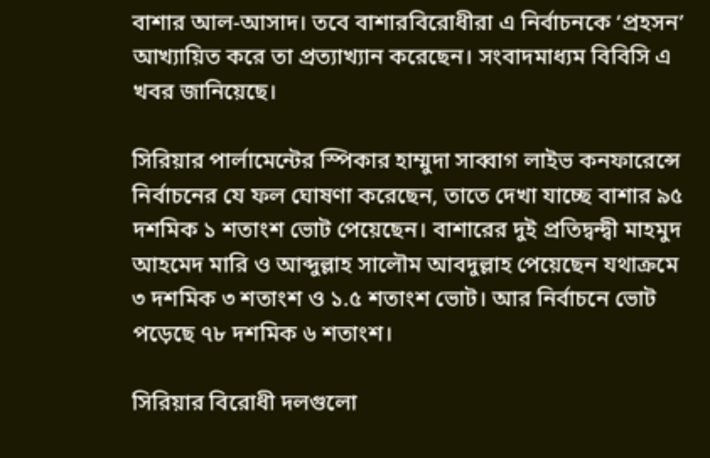বাশার আল-আসাদ। তবে বাশারবিরোধীরা এ নির্বাচনকে ‘প্রহসন’ আখ্যায়িত করে তা প্রত্যাখ্যান করেছেন। সংবাদমাধ্যম বিবিসি এ খবর জানিয়েছে।

সিরিয়ার পার্লামেন্টের স্পিকার হাম্মুদা সাব্বাগ লাইভ কনফারেন্সে নির্বাচনের যে ফল ঘোষণা করেছেন, তাতে দেখা যাচ্ছে বাশার ৯৫ দশমিক ১ শতাংশ ভোট পেয়েছেন। বাশারের দুই প্রতিদ্বন্দ্বী মাহমুদ আহমেদ মারি ও আব্দুল্লাহ সালৌম আবদুল্লাহ পেয়েছেন যথাক্রমে ৩ দশমিক ৩ শতাংশ ও ১.৫ শতাংশ ভোট। আর নির্বাচনে ভোট পড়েছে ৭৮ দশমিক ৬ শতাংশ।

সিরিয়ার বিরোধী দলগুলো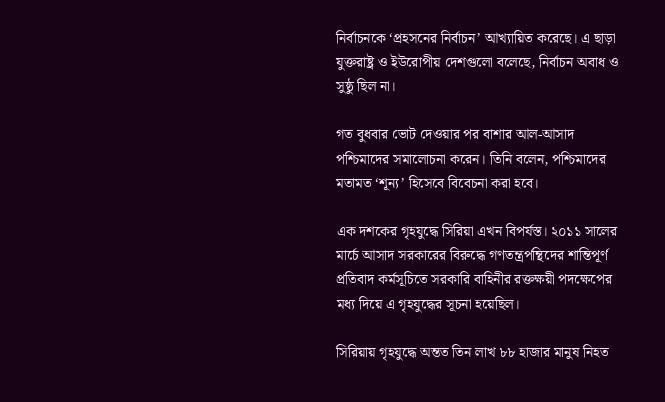নির্বাচনকে ‘প্রহসনের নির্বাচন’ আখ্যায়িত করেছে। এ ছাড়া যুক্তরাষ্ট্র ও ইউরোপীয় দেশগুলো বলেছে, নির্বাচন অবাধ ও সুষ্ঠু ছিল না।

গত বুধবার ভোট দেওয়ার পর বাশার আল-আসাদ পশ্চিমাদের সমালোচনা করেন। তিনি বলেন, পশ্চিমাদের মতামত ‘শূন্য’ হিসেবে বিবেচনা করা হবে।

এক দশকের গৃহযুদ্ধে সিরিয়া এখন বিপর্যস্ত। ২০১১ সালের মার্চে আসাদ সরকারের বিরুদ্ধে গণতন্ত্রপন্থিদের শান্তিপূর্ণ প্রতিবাদ কর্মসূচিতে সরকারি বাহিনীর রক্তক্ষয়ী পদক্ষেপের মধ্য দিয়ে এ গৃহযুদ্ধের সূচনা হয়েছিল।

সিরিয়ায় গৃহযুদ্ধে অন্তত তিন লাখ ৮৮ হাজার মানুষ নিহত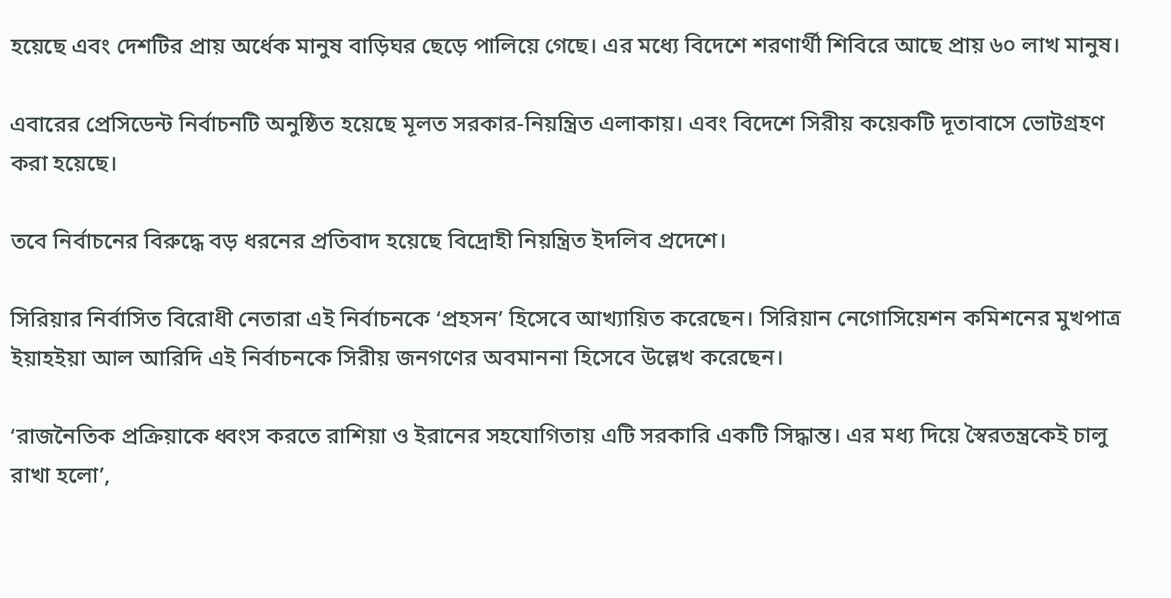হয়েছে এবং দেশটির প্রায় অর্ধেক মানুষ বাড়িঘর ছেড়ে পালিয়ে গেছে। এর মধ্যে বিদেশে শরণার্থী শিবিরে আছে প্রায় ৬০ লাখ মানুষ।

এবারের প্রেসিডেন্ট নির্বাচনটি অনুষ্ঠিত হয়েছে মূলত সরকার-নিয়ন্ত্রিত এলাকায়। এবং বিদেশে সিরীয় কয়েকটি দূতাবাসে ভোটগ্রহণ করা হয়েছে।

তবে নির্বাচনের বিরুদ্ধে বড় ধরনের প্রতিবাদ হয়েছে বিদ্রোহী নিয়ন্ত্রিত ইদলিব প্রদেশে।

সিরিয়ার নির্বাসিত বিরোধী নেতারা এই নির্বাচনকে ‘প্রহসন’ হিসেবে আখ্যায়িত করেছেন। সিরিয়ান নেগোসিয়েশন কমিশনের মুখপাত্র ইয়াহইয়া আল আরিদি এই নির্বাচনকে সিরীয় জনগণের অবমাননা হিসেবে উল্লেখ করেছেন।

‘রাজনৈতিক প্রক্রিয়াকে ধ্বংস করতে রাশিয়া ও ইরানের সহযোগিতায় এটি সরকারি একটি সিদ্ধান্ত। এর মধ্য দিয়ে স্বৈরতন্ত্রকেই চালু রাখা হলো’,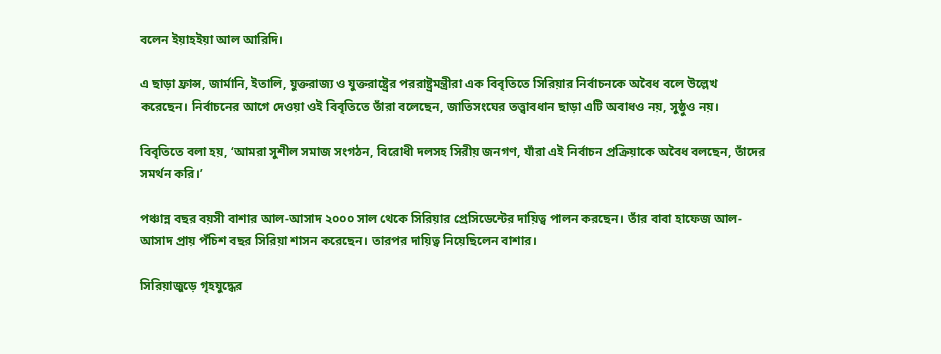বলেন ইয়াহইয়া আল আরিদি।

এ ছাড়া ফ্রান্স, জার্মানি, ইতালি, যুক্তরাজ্য ও যুক্তরাষ্ট্রের পররাষ্ট্রমন্ত্রীরা এক বিবৃতিতে সিরিয়ার নির্বাচনকে অবৈধ বলে উল্লেখ করেছেন। নির্বাচনের আগে দেওয়া ওই বিবৃতিতে তাঁরা বলেছেন, জাতিসংঘের তত্ত্বাবধান ছাড়া এটি অবাধও নয়, সুষ্ঠুও নয়।

বিবৃতিতে বলা হয়, ‘আমরা সুশীল সমাজ সংগঠন, বিরোধী দলসহ সিরীয় জনগণ, যাঁরা এই নির্বাচন প্রক্রিয়াকে অবৈধ বলছেন, তাঁদের সমর্থন করি।’

পঞ্চান্ন বছর বয়সী বাশার আল-আসাদ ২০০০ সাল থেকে সিরিয়ার প্রেসিডেন্টের দায়িত্ব পালন করছেন। তাঁর বাবা হাফেজ আল-আসাদ প্রায় পঁচিশ বছর সিরিয়া শাসন করেছেন। তারপর দায়িত্ব নিয়েছিলেন বাশার।

সিরিয়াজুড়ে গৃহযুদ্ধের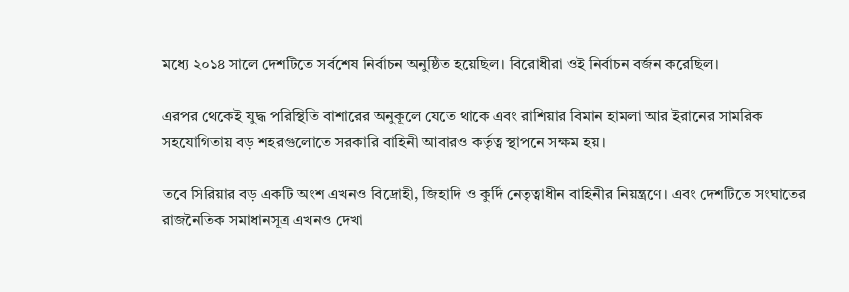মধ্যে ২০১৪ সালে দেশটিতে সর্বশেষ নির্বাচন অনুষ্ঠিত হয়েছিল। বিরোধীরা ওই নির্বাচন বর্জন করেছিল।

এরপর থেকেই যুদ্ধ পরিস্থিতি বাশারের অনুকূলে যেতে থাকে এবং রাশিয়ার বিমান হামলা আর ইরানের সামরিক সহযোগিতায় বড় শহরগুলোতে সরকারি বাহিনী আবারও কর্তৃত্ব স্থাপনে সক্ষম হয়।

তবে সিরিয়ার বড় একটি অংশ এখনও বিদ্রোহী, জিহাদি ও কুর্দি নেতৃত্বাধীন বাহিনীর নিয়ন্ত্রণে। এবং দেশটিতে সংঘাতের রাজনৈতিক সমাধানসূত্র এখনও দেখা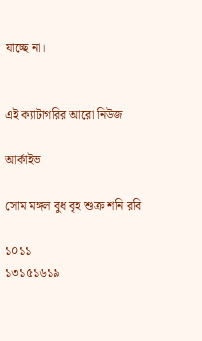যাচ্ছে না।


এই ক্যাটাগরির আরো নিউজ

আর্কাইভ

সোম মঙ্গল বুধ বৃহ শুক্র শনি রবি

১০১১
১৩১৫১৬১৯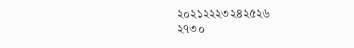২০২১২২২৩২৪২৫২৬
২৭৩০